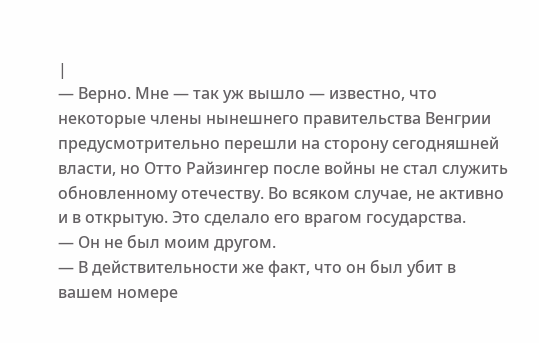|
— Верно. Мне — так уж вышло — известно, что некоторые члены нынешнего правительства Венгрии предусмотрительно перешли на сторону сегодняшней власти, но Отто Райзингер после войны не стал служить обновленному отечеству. Во всяком случае, не активно и в открытую. Это сделало его врагом государства.
— Он не был моим другом.
— В действительности же факт, что он был убит в вашем номере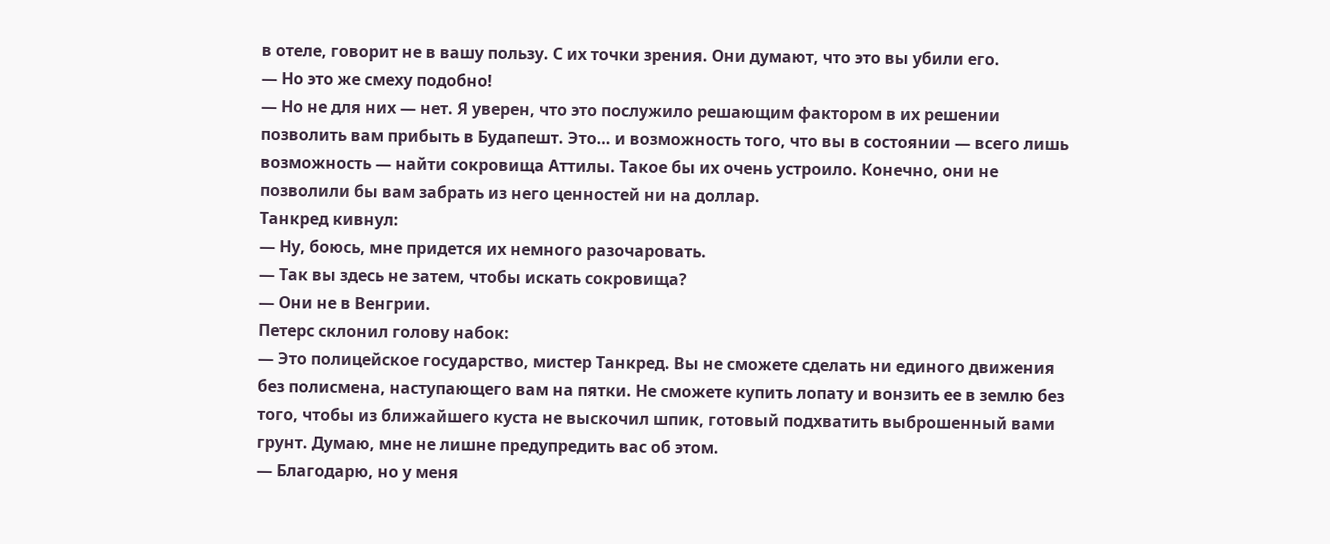в отеле, говорит не в вашу пользу. С их точки зрения. Они думают, что это вы убили его.
— Но это же смеху подобно!
— Но не для них — нет. Я уверен, что это послужило решающим фактором в их решении позволить вам прибыть в Будапешт. Это… и возможность того, что вы в состоянии — всего лишь возможность — найти сокровища Аттилы. Такое бы их очень устроило. Конечно, они не позволили бы вам забрать из него ценностей ни на доллар.
Танкред кивнул:
— Ну, боюсь, мне придется их немного разочаровать.
— Так вы здесь не затем, чтобы искать сокровища?
— Они не в Венгрии.
Петерс склонил голову набок:
— Это полицейское государство, мистер Танкред. Вы не сможете сделать ни единого движения без полисмена, наступающего вам на пятки. Не сможете купить лопату и вонзить ее в землю без того, чтобы из ближайшего куста не выскочил шпик, готовый подхватить выброшенный вами грунт. Думаю, мне не лишне предупредить вас об этом.
— Благодарю, но у меня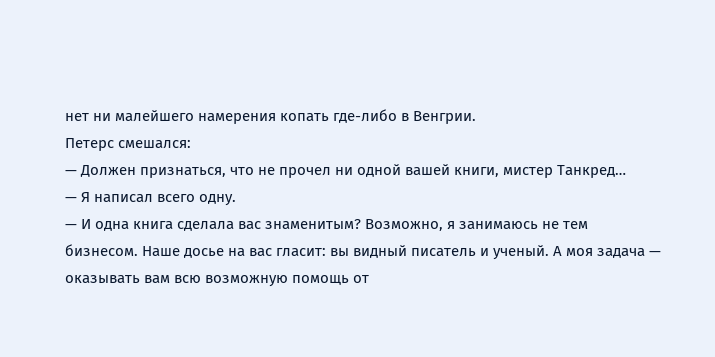нет ни малейшего намерения копать где-либо в Венгрии.
Петерс смешался:
— Должен признаться, что не прочел ни одной вашей книги, мистер Танкред…
— Я написал всего одну.
— И одна книга сделала вас знаменитым? Возможно, я занимаюсь не тем бизнесом. Наше досье на вас гласит: вы видный писатель и ученый. А моя задача — оказывать вам всю возможную помощь от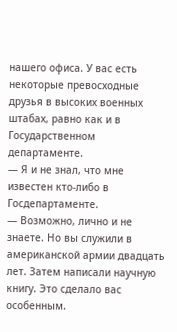нашего офиса. У вас есть некоторые превосходные друзья в высоких военных штабах, равно как и в Государственном департаменте.
— Я и не знал, что мне известен кто-либо в Госдепартаменте.
— Возможно, лично и не знаете. Но вы служили в американской армии двадцать лет. Затем написали научную книгу. Это сделало вас особенным.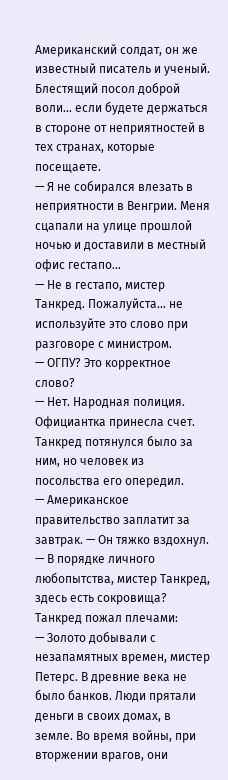Американский солдат, он же известный писатель и ученый. Блестящий посол доброй воли… если будете держаться в стороне от неприятностей в тех странах, которые посещаете.
— Я не собирался влезать в неприятности в Венгрии. Меня сцапали на улице прошлой ночью и доставили в местный офис гестапо…
— Не в гестапо, мистер Танкред. Пожалуйста… не используйте это слово при разговоре с министром.
— ОГПУ? Это корректное слово?
— Нет. Народная полиция.
Официантка принесла счет. Танкред потянулся было за ним, но человек из посольства его опередил.
— Американское правительство заплатит за завтрак. — Он тяжко вздохнул. — В порядке личного любопытства, мистер Танкред, здесь есть сокровища?
Танкред пожал плечами:
— Золото добывали с незапамятных времен, мистер Петерс. В древние века не было банков. Люди прятали деньги в своих домах, в земле. Во время войны, при вторжении врагов, они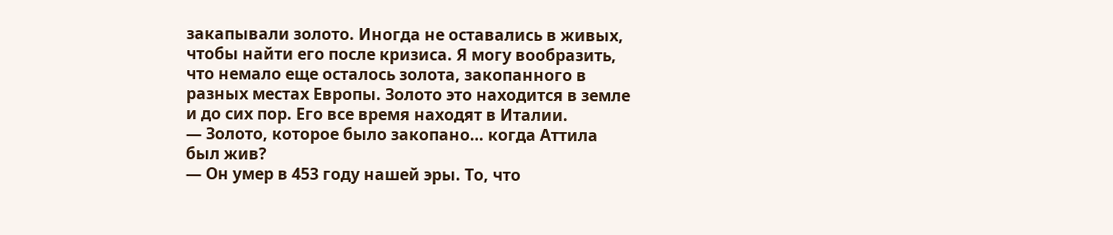закапывали золото. Иногда не оставались в живых, чтобы найти его после кризиса. Я могу вообразить, что немало еще осталось золота, закопанного в разных местах Европы. Золото это находится в земле и до сих пор. Его все время находят в Италии.
— Золото, которое было закопано… когда Аттила был жив?
— Он умер в 453 году нашей эры. То, что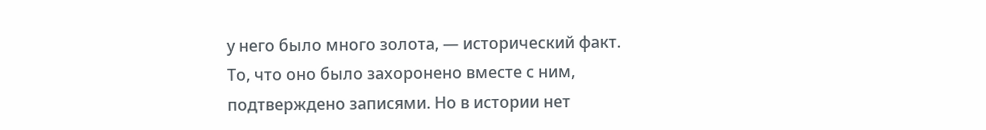у него было много золота, — исторический факт. То, что оно было захоронено вместе с ним, подтверждено записями. Но в истории нет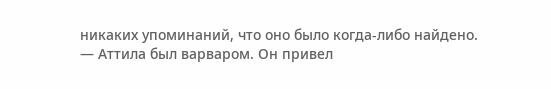никаких упоминаний, что оно было когда-либо найдено.
— Аттила был варваром. Он привел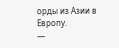орды из Азии в Европу.
—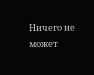Ничего не может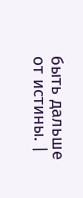быть дальше от истины. |